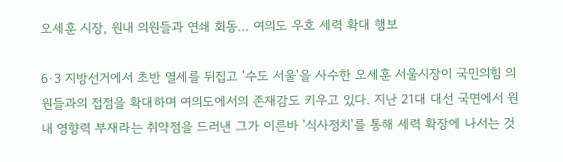오세훈 시장, 원내 의원들과 연쇄 회동… 여의도 우호 세력 확대 행보

6·3 지방선거에서 초반 열세를 뒤집고 '수도 서울'을 사수한 오세훈 서울시장이 국민의힘 의원들과의 접점을 확대하며 여의도에서의 존재감도 키우고 있다. 지난 21대 대선 국면에서 원내 영향력 부재라는 취약점을 드러낸 그가 이른바 '식사정치'를 통해 세력 확장에 나서는 것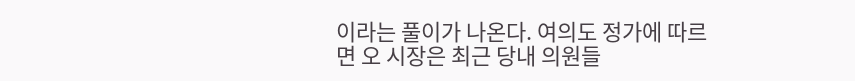이라는 풀이가 나온다. 여의도 정가에 따르면 오 시장은 최근 당내 의원들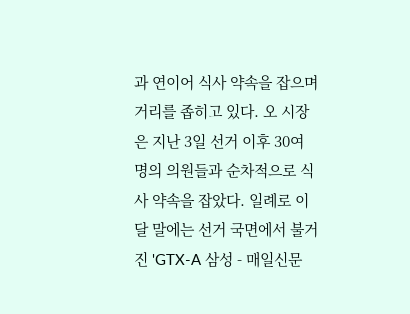과 연이어 식사 약속을 잡으며 거리를 좁히고 있다. 오 시장은 지난 3일 선거 이후 30여 명의 의원들과 순차적으로 식사 약속을 잡았다. 일례로 이달 말에는 선거 국면에서 불거진 'GTX-A 삼성 - 매일신문